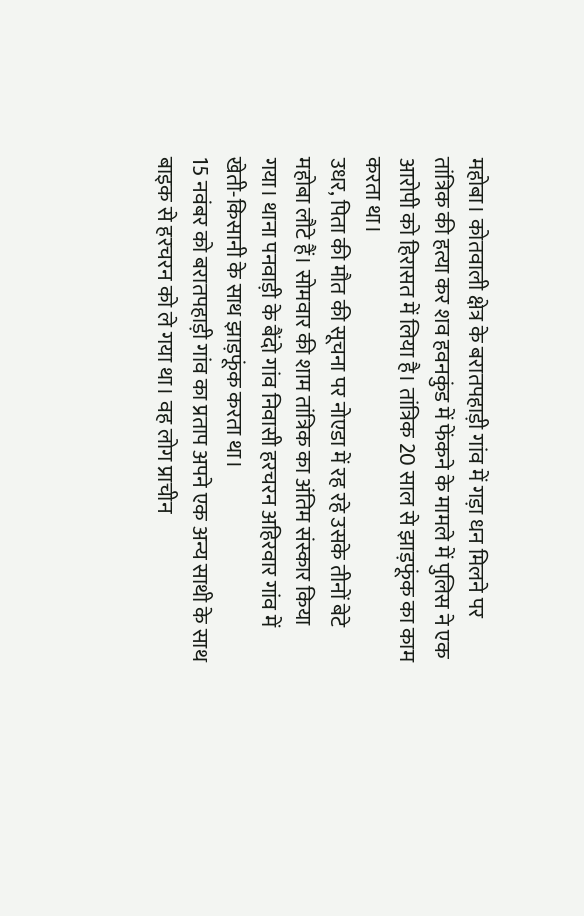महोबा। कोतवाली क्षेत्र के बरातपहाड़ी गांव में गड़ा धन मिलने पर तांत्रिक की हत्या कर शव हवनकुंड में फेंकने के मामले में पुलिस ने एक आरोपी को हिरासत में लिया है। तांत्रिक 20 साल से झाड़फूंक का काम करता था।
उधर, पिता की मौत की सूचना पर नोएडा में रह रहे उसके तीनों बेटे महोबा लौटे हैं। सोमवार की शाम तांत्रिक का अंतिम संस्कार किया गया। थाना पनवाड़ी के बैंदो गांव निवासी हरचरन अहिरवार गांव में खेती-किसानी के साथ झाड़फूंक करता था।
15 नवंबर को बरातपहाड़ी गांव का प्रताप अपने एक अन्य साथी के साथ बाइक से हरचरन को ले गया था। वह लोग प्राचीन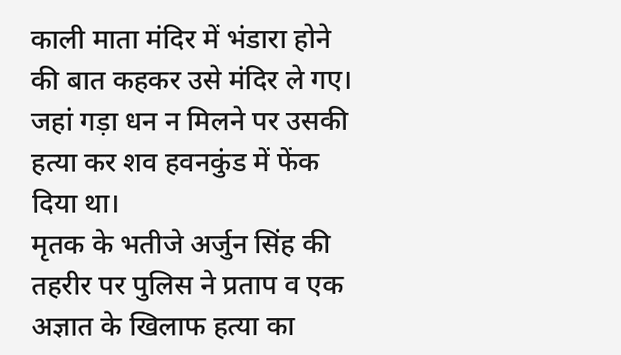काली माता मंदिर में भंडारा होने की बात कहकर उसे मंदिर ले गए। जहां गड़ा धन न मिलने पर उसकी हत्या कर शव हवनकुंड में फेंक दिया था।
मृतक के भतीजे अर्जुन सिंह की तहरीर पर पुलिस ने प्रताप व एक अज्ञात के खिलाफ हत्या का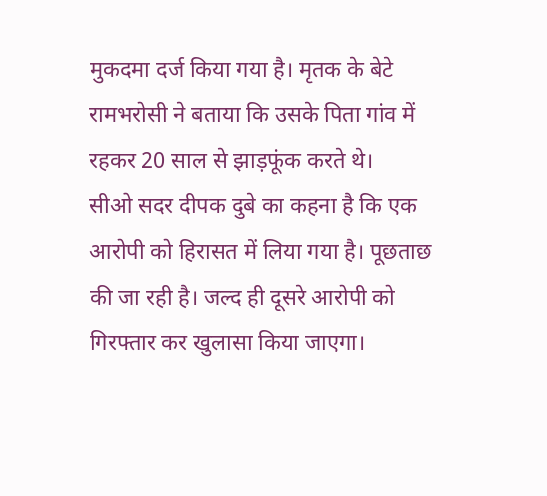मुकदमा दर्ज किया गया है। मृतक के बेटे रामभरोसी ने बताया कि उसके पिता गांव में रहकर 20 साल से झाड़फूंक करते थे।
सीओ सदर दीपक दुबे का कहना है कि एक आरोपी को हिरासत में लिया गया है। पूछताछ की जा रही है। जल्द ही दूसरे आरोपी को गिरफ्तार कर खुलासा किया जाएगा।